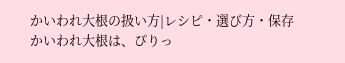かいわれ大根の扱い方|レシピ・選び方・保存
かいわれ大根は、ぴりっ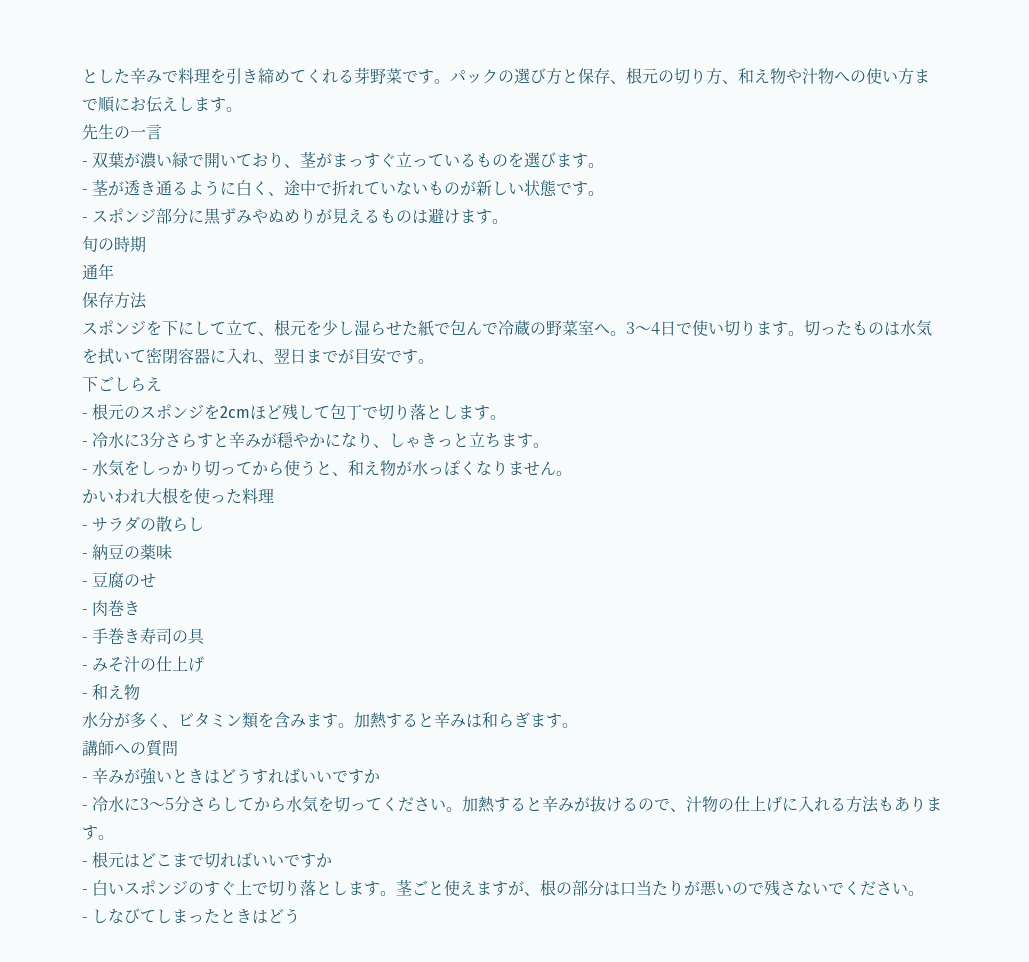とした辛みで料理を引き締めてくれる芽野菜です。パックの選び方と保存、根元の切り方、和え物や汁物への使い方まで順にお伝えします。
先生の一言
- 双葉が濃い緑で開いており、茎がまっすぐ立っているものを選びます。
- 茎が透き通るように白く、途中で折れていないものが新しい状態です。
- スポンジ部分に黒ずみやぬめりが見えるものは避けます。
旬の時期
通年
保存方法
スポンジを下にして立て、根元を少し湿らせた紙で包んで冷蔵の野菜室へ。3〜4日で使い切ります。切ったものは水気を拭いて密閉容器に入れ、翌日までが目安です。
下ごしらえ
- 根元のスポンジを2cmほど残して包丁で切り落とします。
- 冷水に3分さらすと辛みが穏やかになり、しゃきっと立ちます。
- 水気をしっかり切ってから使うと、和え物が水っぽくなりません。
かいわれ大根を使った料理
- サラダの散らし
- 納豆の薬味
- 豆腐のせ
- 肉巻き
- 手巻き寿司の具
- みそ汁の仕上げ
- 和え物
水分が多く、ビタミン類を含みます。加熱すると辛みは和らぎます。
講師への質問
- 辛みが強いときはどうすればいいですか
- 冷水に3〜5分さらしてから水気を切ってください。加熱すると辛みが抜けるので、汁物の仕上げに入れる方法もあります。
- 根元はどこまで切ればいいですか
- 白いスポンジのすぐ上で切り落とします。茎ごと使えますが、根の部分は口当たりが悪いので残さないでください。
- しなびてしまったときはどう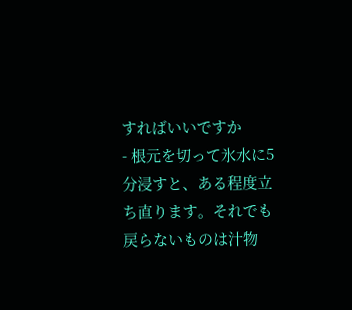すればいいですか
- 根元を切って氷水に5分浸すと、ある程度立ち直ります。それでも戻らないものは汁物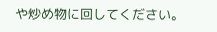や炒め物に回してください。